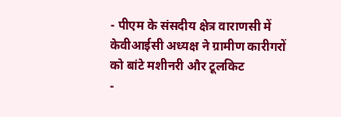- पीएम के संसदीय क्षेत्र वाराणसी में केवीआईसी अध्यक्ष ने ग्रामीण कारीगरों को बांटे मशीनरी और टूलकिट
-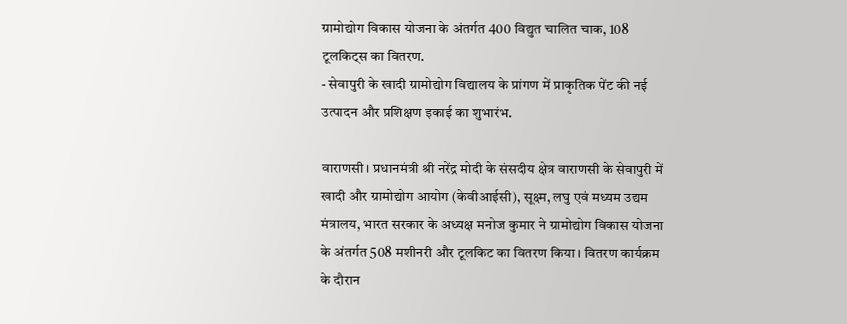ग्रामोद्योग विकास योजना के अंतर्गत 400 विद्युत चालित चाक, 108 टूलकिट्स का वितरण.
- सेवापुरी के खादी ग्रामोद्योग विद्यालय के प्रांगण में प्राकृतिक पेंट की नई उत्पादन और प्रशिक्षण इकाई का शुभारंभ.

वाराणसी। प्रधानमंत्री श्री नरेंद्र मोदी के संसदीय क्षेत्र वाराणसी के सेवापुरी में खादी और ग्रामोद्योग आयोग (केवीआईसी), सूक्ष्म, लघु एवं मध्यम उद्यम मंत्रालय, भारत सरकार के अध्यक्ष मनोज कुमार ने ग्रामोद्योग विकास योजना के अंतर्गत 508 मशीनरी और टूलकिट का वितरण किया। वितरण कार्यक्रम के दौरान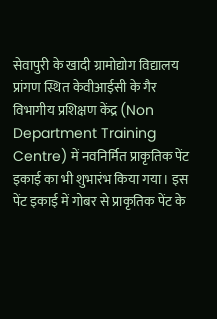सेवापुरी के खादी ग्रामोद्योग विद्यालय प्रांगण स्थित केवीआईसी के गैर विभागीय प्रशिक्षण केंद्र (Non Department Training Centre) में नवनिर्मित प्राकृतिक पेंट इकाई का भी शुभारंभ किया गया। इस पेंट इकाई में गोबर से प्राकृतिक पेंट के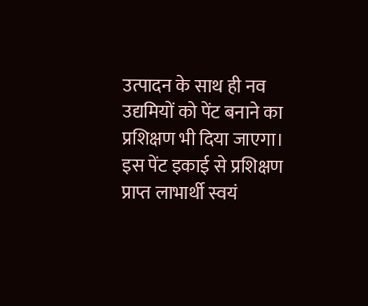उत्पादन के साथ ही नव उद्यमियों को पेंट बनाने का प्रशिक्षण भी दिया जाएगा। इस पेंट इकाई से प्रशिक्षण प्राप्त लाभार्थी स्वयं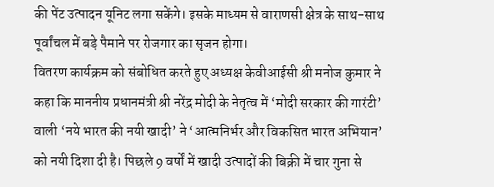की पेंट उत्पादन यूनिट लगा सकेंगे। इसके माध्यम से वाराणसी क्षेत्र के साथ-साथ पूर्वांचल में बड़े पैमाने पर रोजगार का सृजन होगा।
वितरण कार्यक्रम को संबोधित करते हुए अध्यक्ष केवीआईसी श्री मनोज कुमार ने कहा कि माननीय प्रधानमंत्री श्री नरेंद्र मोदी के नेतृत्व में ‘मोदी सरकार की गारंटी’ वाली ‘नये भारत की नयी खादी’ ने ‘आत्मनिर्भर और विकसित भारत अभियान’ को नयी दिशा दी है। पिछले 9 वर्षों में खादी उत्पादों की बिक्री में चार गुना से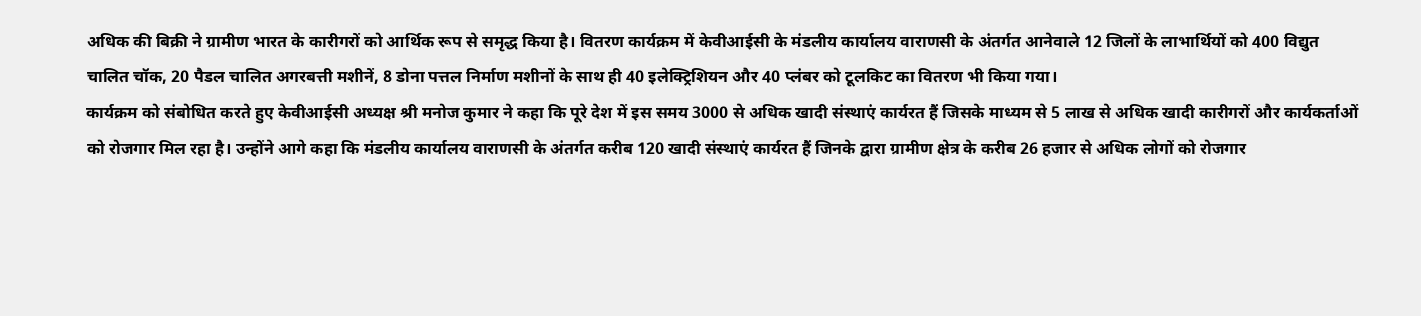अधिक की बिक्री ने ग्रामीण भारत के कारीगरों को आर्थिक रूप से समृद्ध किया है। वितरण कार्यक्रम में केवीआईसी के मंडलीय कार्यालय वाराणसी के अंतर्गत आनेवाले 12 जिलों के लाभार्थियों को 400 विद्युत
चालित चॉक, 20 पैडल चालित अगरबत्ती मशीनें, 8 डोना पत्तल निर्माण मशीनों के साथ ही 40 इलेक्ट्रिशियन और 40 प्लंबर को टूलकिट का वितरण भी किया गया।
कार्यक्रम को संबोधित करते हुए केवीआईसी अध्यक्ष श्री मनोज कुमार ने कहा कि पूरे देश में इस समय 3000 से अधिक खादी संस्थाएं कार्यरत हैं जिसके माध्यम से 5 लाख से अधिक खादी कारीगरों और कार्यकर्ताओं को रोजगार मिल रहा है। उन्होंने आगे कहा कि मंडलीय कार्यालय वाराणसी के अंतर्गत करीब 120 खादी संस्थाएं कार्यरत हैं जिनके द्वारा ग्रामीण क्षेत्र के करीब 26 हजार से अधिक लोगों को रोजगार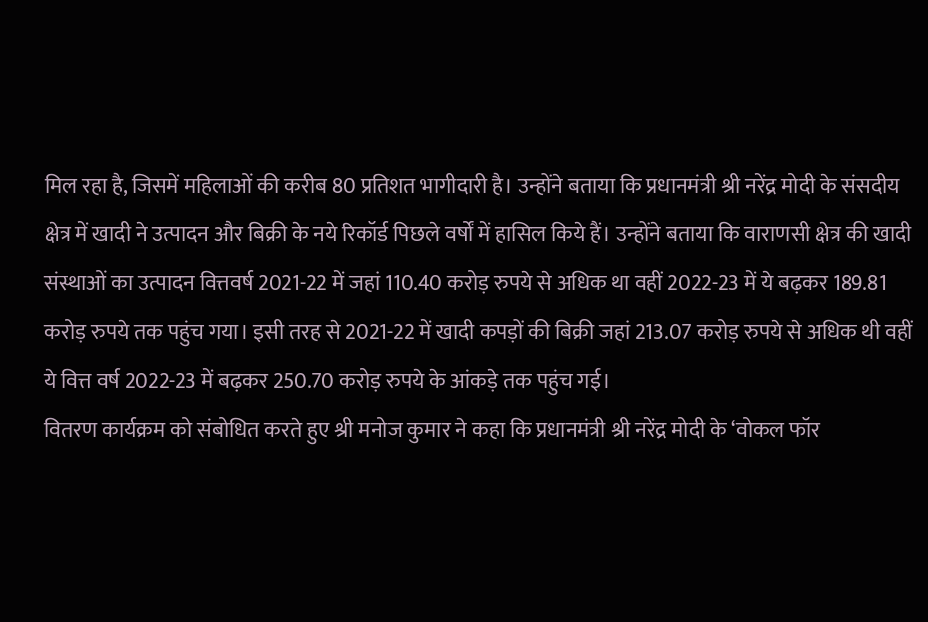मिल रहा है, जिसमें महिलाओं की करीब 80 प्रतिशत भागीदारी है। उन्होंने बताया कि प्रधानमंत्री श्री नरेंद्र मोदी के संसदीय क्षेत्र में खादी ने उत्पादन और बिक्री के नये रिकॉर्ड पिछले वर्षों में हासिल किये हैं। उन्होंने बताया कि वाराणसी क्षेत्र की खादी संस्थाओं का उत्पादन वित्तवर्ष 2021-22 में जहां 110.40 करोड़ रुपये से अधिक था वहीं 2022-23 में ये बढ़कर 189.81 करोड़ रुपये तक पहुंच गया। इसी तरह से 2021-22 में खादी कपड़ों की बिक्री जहां 213.07 करोड़ रुपये से अधिक थी वहीं ये वित्त वर्ष 2022-23 में बढ़कर 250.70 करोड़ रुपये के आंकड़े तक पहुंच गई।
वितरण कार्यक्रम को संबोधित करते हुए श्री मनोज कुमार ने कहा कि प्रधानमंत्री श्री नरेंद्र मोदी के ‘वोकल फॉर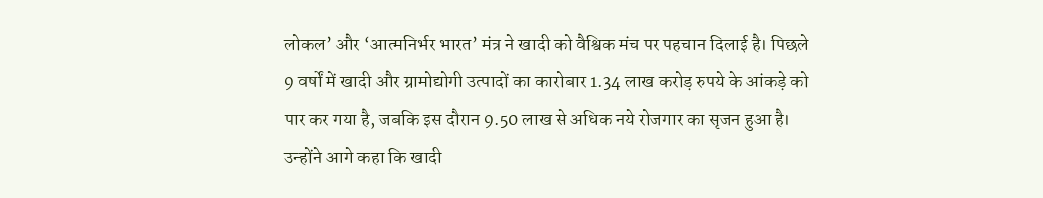लोकल’ और ‘आत्मनिर्भर भारत’ मंत्र ने खादी को वैश्विक मंच पर पहचान दिलाई है। पिछले 9 वर्षों में खादी और ग्रामोद्योगी उत्पादों का कारोबार 1.34 लाख करोड़ रुपये के आंकड़े को पार कर गया है, जबकि इस दौरान 9.50 लाख से अधिक नये रोजगार का सृजन हुआ है। उन्होंने आगे कहा कि खादी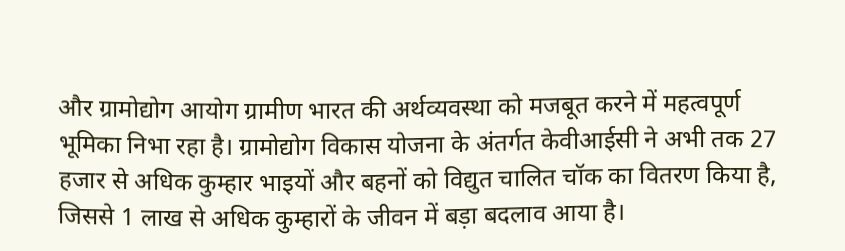और ग्रामोद्योग आयोग ग्रामीण भारत की अर्थव्यवस्था को मजबूत करने में महत्वपूर्ण भूमिका निभा रहा है। ग्रामोद्योग विकास योजना के अंतर्गत केवीआईसी ने अभी तक 27 हजार से अधिक कुम्हार भाइयों और बहनों को विद्युत चालित चॉक का वितरण किया है, जिससे 1 लाख से अधिक कुम्हारों के जीवन में बड़ा बदलाव आया है।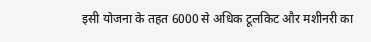इसी योजना के तहत 6000 से अधिक टूलकिट और मशीनरी का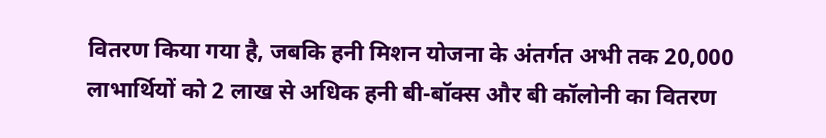वितरण किया गया है, जबकि हनी मिशन योजना के अंतर्गत अभी तक 20,000 लाभार्थियों को 2 लाख से अधिक हनी बी-बॉक्स और बी कॉलोनी का वितरण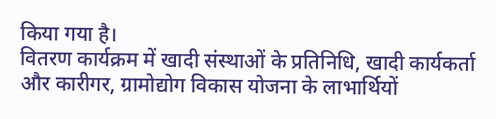किया गया है।
वितरण कार्यक्रम में खादी संस्थाओं के प्रतिनिधि, खादी कार्यकर्ता और कारीगर, ग्रामोद्योग विकास योजना के लाभार्थियों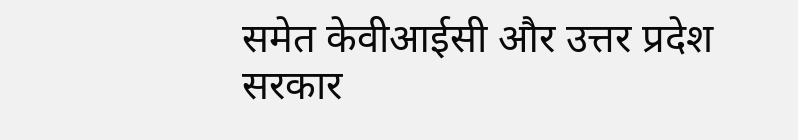समेत केवीआईसी और उत्तर प्रदेश सरकार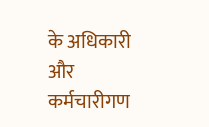के अधिकारी और कर्मचारीगण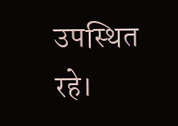उपस्थित रहे।